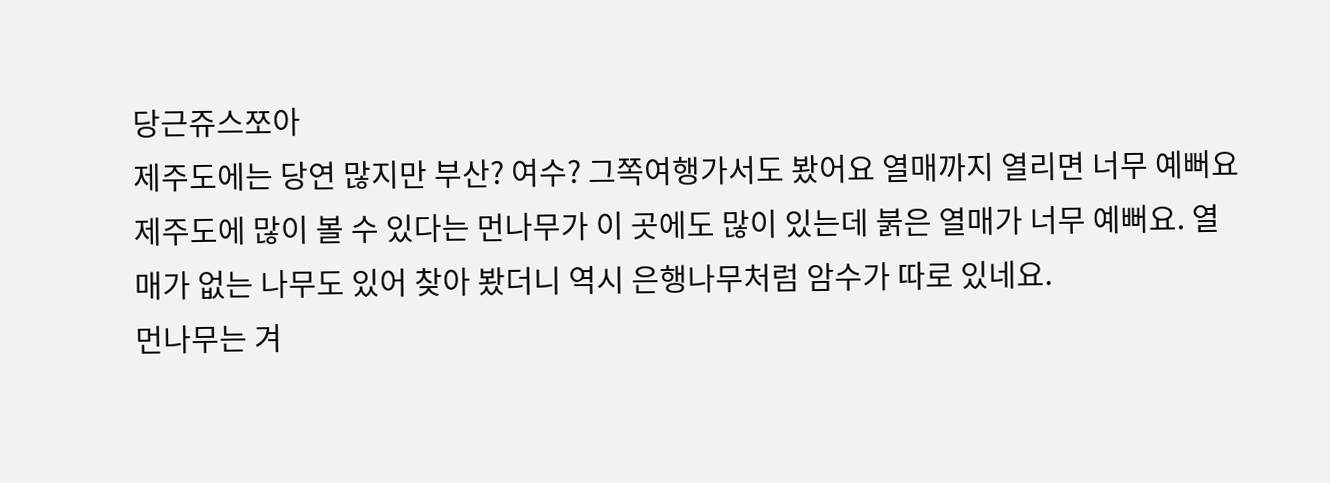당근쥬스쪼아
제주도에는 당연 많지만 부산? 여수? 그쪽여행가서도 봤어요 열매까지 열리면 너무 예뻐요
제주도에 많이 볼 수 있다는 먼나무가 이 곳에도 많이 있는데 붉은 열매가 너무 예뻐요. 열매가 없는 나무도 있어 찾아 봤더니 역시 은행나무처럼 암수가 따로 있네요.
먼나무는 겨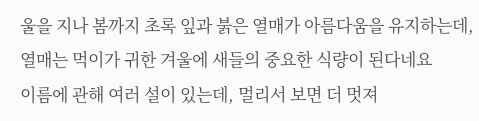울을 지나 봄까지 초록 잎과 붉은 열매가 아름다움을 유지하는데, 열매는 먹이가 귀한 겨울에 새들의 중요한 식량이 된다네요
이름에 관해 여러 설이 있는데, 멀리서 보면 더 멋져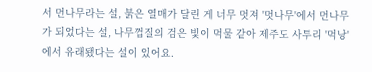서 먼나무라는 설, 붉은 열매가 달린 게 너무 멋져 '멋나무'에서 먼나무가 되었다는 설, 나무껍질의 검은 빛이 먹물 같아 제주도 사투리 '먹낭'에서 유래됐다는 설이 있어요.